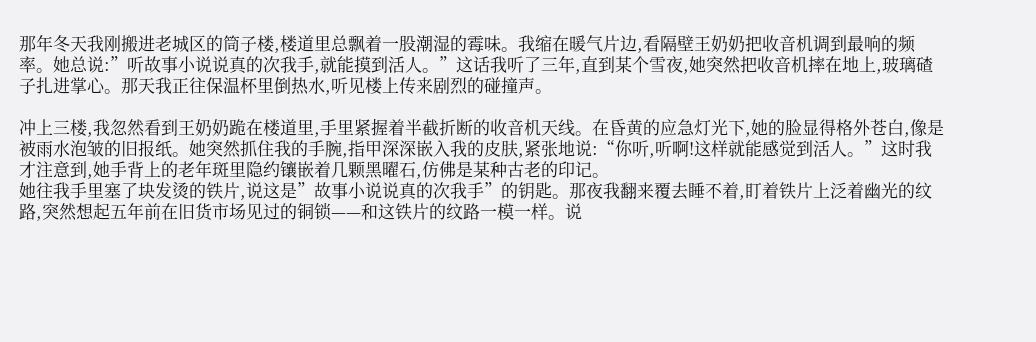那年冬天我刚搬进老城区的筒子楼,楼道里总飘着一股潮湿的霉味。我缩在暖气片边,看隔壁王奶奶把收音机调到最响的频率。她总说:”听故事小说说真的次我手,就能摸到活人。”这话我听了三年,直到某个雪夜,她突然把收音机摔在地上,玻璃碴子扎进掌心。那天我正往保温杯里倒热水,听见楼上传来剧烈的碰撞声。

冲上三楼,我忽然看到王奶奶跪在楼道里,手里紧握着半截折断的收音机天线。在昏黄的应急灯光下,她的脸显得格外苍白,像是被雨水泡皱的旧报纸。她突然抓住我的手腕,指甲深深嵌入我的皮肤,紧张地说:“你听,听啊!这样就能感觉到活人。”这时我才注意到,她手背上的老年斑里隐约镶嵌着几颗黑曜石,仿佛是某种古老的印记。
她往我手里塞了块发烫的铁片,说这是”故事小说说真的次我手”的钥匙。那夜我翻来覆去睡不着,盯着铁片上泛着幽光的纹路,突然想起五年前在旧货市场见过的铜锁——和这铁片的纹路一模一样。说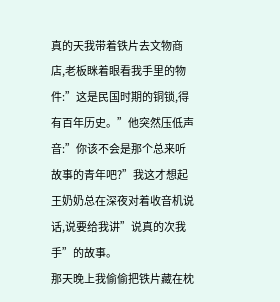真的天我带着铁片去文物商店,老板眯着眼看我手里的物件:”这是民国时期的铜锁,得有百年历史。”他突然压低声音:”你该不会是那个总来听故事的青年吧?”我这才想起王奶奶总在深夜对着收音机说话,说要给我讲”说真的次我手”的故事。
那天晚上我偷偷把铁片藏在枕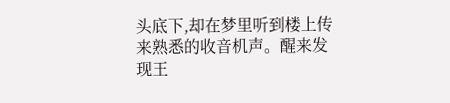头底下,却在梦里听到楼上传来熟悉的收音机声。醒来发现王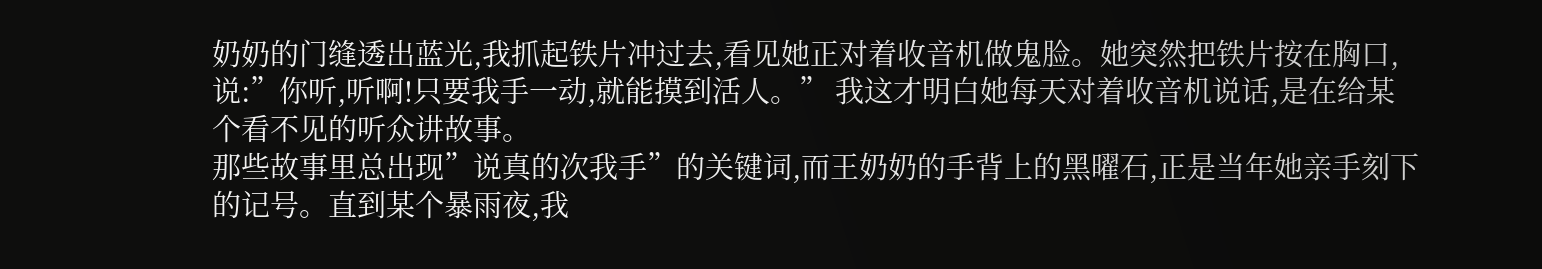奶奶的门缝透出蓝光,我抓起铁片冲过去,看见她正对着收音机做鬼脸。她突然把铁片按在胸口,说:”你听,听啊!只要我手一动,就能摸到活人。” 我这才明白她每天对着收音机说话,是在给某个看不见的听众讲故事。
那些故事里总出现”说真的次我手”的关键词,而王奶奶的手背上的黑曜石,正是当年她亲手刻下的记号。直到某个暴雨夜,我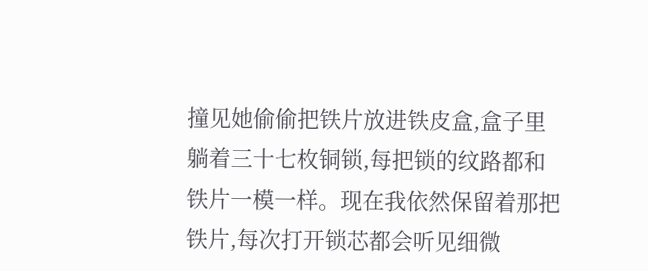撞见她偷偷把铁片放进铁皮盒,盒子里躺着三十七枚铜锁,每把锁的纹路都和铁片一模一样。现在我依然保留着那把铁片,每次打开锁芯都会听见细微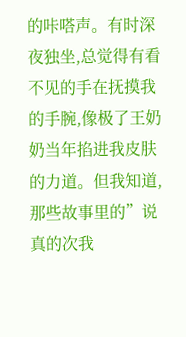的咔嗒声。有时深夜独坐,总觉得有看不见的手在抚摸我的手腕,像极了王奶奶当年掐进我皮肤的力道。但我知道,那些故事里的”说真的次我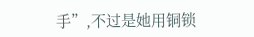手”,不过是她用铜锁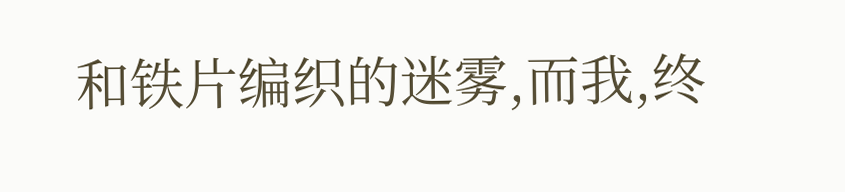和铁片编织的迷雾,而我,终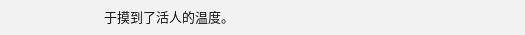于摸到了活人的温度。